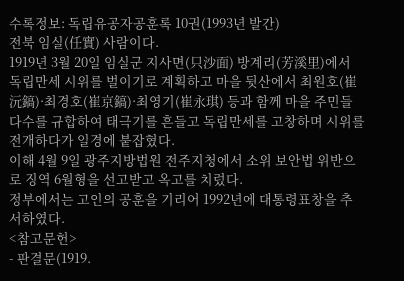수록정보: 독립유공자공훈록 10권(1993년 발간)
전북 임실(任實) 사람이다.
1919년 3월 20일 임실군 지사면(只沙面) 방계리(芳溪里)에서 독립만세 시위를 벌이기로 계획하고 마을 뒷산에서 최원호(崔沅鎬)·최경호(崔京鎬)·최영기(崔永琪) 등과 함께 마을 주민들 다수를 규합하여 태극기를 흔들고 독립만세를 고창하며 시위를 전개하다가 일경에 붙잡혔다.
이해 4월 9일 광주지방법원 전주지청에서 소위 보안법 위반으로 징역 6월형을 선고받고 옥고를 치렀다.
정부에서는 고인의 공훈을 기리어 1992년에 대통령표창을 추서하였다.
<참고문헌>
- 판결문(1919.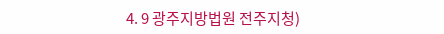4. 9 광주지방법원 전주지청)